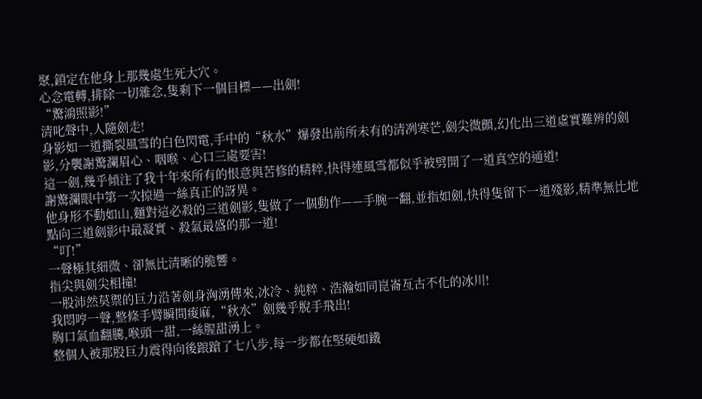聚,鎖定在他身上那幾處生死大穴。
心念電轉,排除一切雜念,隻剩下一個目標——出劍!
“驚鴻照影!”
清叱聲中,人隨劍走!
身影如一道撕裂風雪的白色閃電,手中的“秋水”爆發出前所未有的清冽寒芒,劍尖微顫,幻化出三道虛實難辨的劍影,分襲謝驚瀾眉心、咽喉、心口三處要害!
這一劍,幾乎傾注了我十年來所有的恨意與苦修的精粹,快得連風雪都似乎被劈開了一道真空的通道!
謝驚瀾眼中第一次掠過一絲真正的訝異。
他身形不動如山,麵對這必殺的三道劍影,隻做了一個動作——手腕一翻,並指如劍,快得隻留下一道殘影,精準無比地點向三道劍影中最凝實、殺氣最盛的那一道!
“叮!”
一聲極其細微、卻無比清晰的脆響。
指尖與劍尖相撞!
一股沛然莫禦的巨力沿著劍身洶湧傳來,冰冷、純粹、浩瀚如同崑崙亙古不化的冰川!
我悶哼一聲,整條手臂瞬間痠麻,“秋水”劍幾乎脫手飛出!
胸口氣血翻騰,喉頭一甜,一絲腥甜湧上。
整個人被那股巨力震得向後踉蹌了七八步,每一步都在堅硬如鐵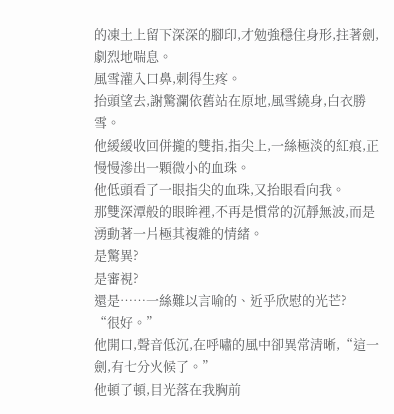的凍土上留下深深的腳印,才勉強穩住身形,拄著劍,劇烈地喘息。
風雪灌入口鼻,刺得生疼。
抬頭望去,謝驚瀾依舊站在原地,風雪繞身,白衣勝雪。
他緩緩收回併攏的雙指,指尖上,一絲極淡的紅痕,正慢慢滲出一顆微小的血珠。
他低頭看了一眼指尖的血珠,又抬眼看向我。
那雙深潭般的眼眸裡,不再是慣常的沉靜無波,而是湧動著一片極其複雜的情緒。
是驚異?
是審視?
還是……一絲難以言喻的、近乎欣慰的光芒?
“很好。”
他開口,聲音低沉,在呼嘯的風中卻異常清晰,“這一劍,有七分火候了。”
他頓了頓,目光落在我胸前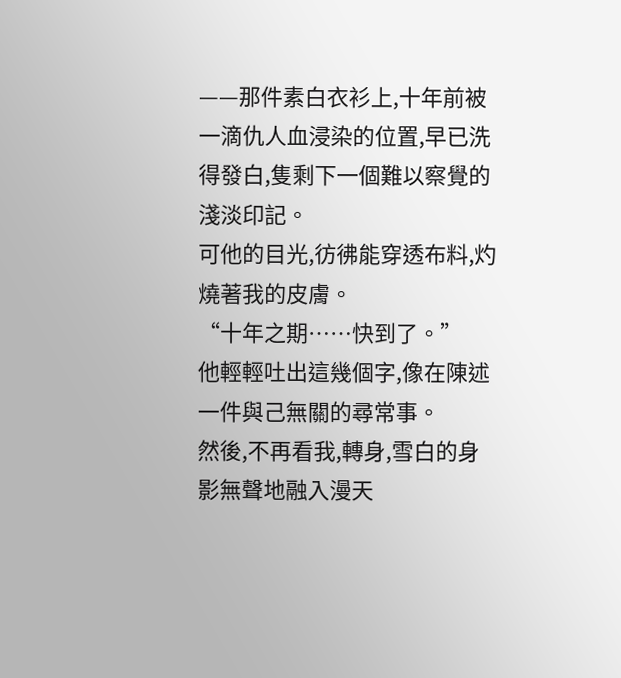——那件素白衣衫上,十年前被一滴仇人血浸染的位置,早已洗得發白,隻剩下一個難以察覺的淺淡印記。
可他的目光,彷彿能穿透布料,灼燒著我的皮膚。
“十年之期……快到了。”
他輕輕吐出這幾個字,像在陳述一件與己無關的尋常事。
然後,不再看我,轉身,雪白的身影無聲地融入漫天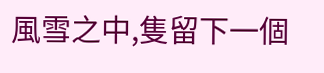風雪之中,隻留下一個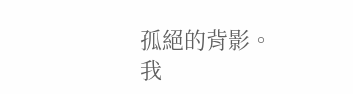孤絕的背影。
我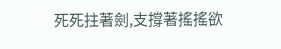死死拄著劍,支撐著搖搖欲